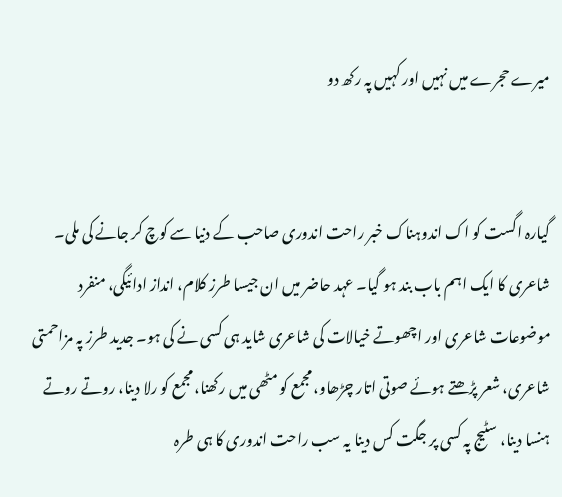میرے حجرے میں نہیں اور کہیں پہ رکھ دو


گیارہ اگست کو اک اندوہناک خبر راحت اندوری صاحب کے دنیا سے کوچ کر جانے کی ملی۔ شاعری کا ایک اہم باب بند ہو گیا۔ عہد حاضر میں ان جیسا طرز کلام، انداز ادائیگی، منفرد موضوعات شاعری اور اچھوتے خیالات کی شاعری شاید ہی کسی نے کی ہو۔ جدید طرز پہ مزاحمتی شاعری، شعر پڑھتے ہوئے صوتی اتار چڑھاو، مجمع کو مٹھی میں رکھنا، مجمع کو رلا دینا، روتے روتے ہنسا دینا، سٹیج پہ کسی پر جگت کس دینا یہ سب راحت اندوری کا ہی طرہ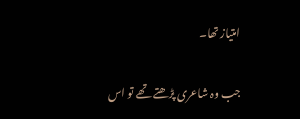امتیاز تھا۔

جب وہ شاعری پڑھتے تھے تو اس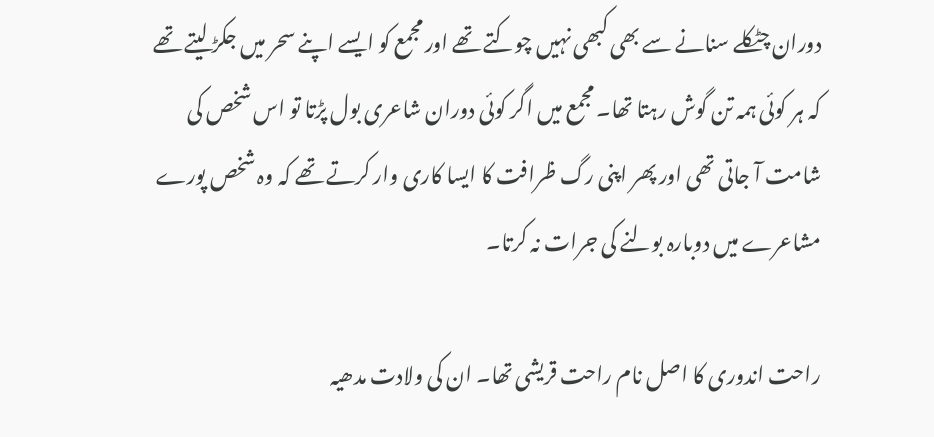دوران چٹکلے سنانے سے بھی کبھی نہیں چوکتے تھے اور مجمع کو ایسے اپنے سحر میں جکڑ لیتے تھے کہ ہر کوئی ہمہ تن گوش رہتا تھا۔ مجمع میں اگر کوئی دوران شاعری بول پڑتا تو اس شخص کی شامت آ جاتی تھی اور پھر اپنی رگ ظرافت کا ایسا کاری وار کرتے تھے کہ وہ شخص پورے مشاعرے میں دوبارہ بولنے کی جرات نہ کرتا۔

راحت اندوری کا اصل نام راحت قریشی تھا۔ ان کی ولادت مدھیہ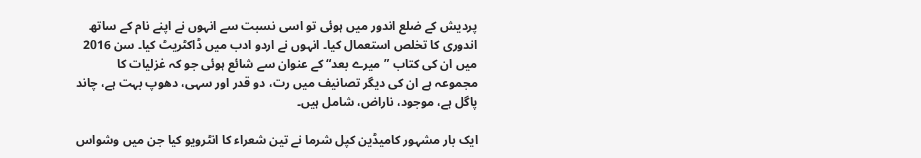پردیش کے ضلع اندور میں ہوئی تو اسی نسبت سے انہوں نے اپنے نام کے ساتھ اندوری کا تخلص استعمال کیا۔ انہوں نے اردو ادب میں ڈاکٹریٹ کیا۔ سن 2016 میں ان کی کتاب ”میرے بعد“ کے عنوان سے شائع ہوئی جو کہ غزلیات کا مجموعہ ہے ان کی دیگر تصانیف میں رت، دو قدر اور سہی، دھوپ بہت ہے، چاند پاگل ہے، موجود، ناراض، شامل ہیں۔

ایک بار مشہور کامیڈین کپل شرما نے تین شعراء کا انٹرویو کیا جن میں وشواس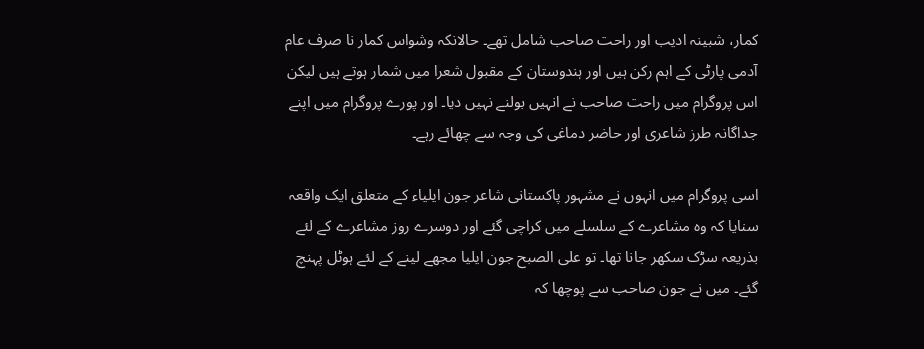کمار، شبینہ ادیب اور راحت صاحب شامل تھے۔ حالانکہ وشواس کمار نا صرف عام آدمی پارٹی کے اہم رکن ہیں اور ہندوستان کے مقبول شعرا میں شمار ہوتے ہیں لیکن اس پروگرام میں راحت صاحب نے انہیں بولنے نہیں دیا۔ اور پورے پروگرام میں اپنے جداگانہ طرز شاعری اور حاضر دماغی کی وجہ سے چھائے رہے۔

اسی پروگرام میں انہوں نے مشہور پاکستانی شاعر جون ایلیاء کے متعلق ایک واقعہ سنایا کہ وہ مشاعرے کے سلسلے میں کراچی گئے اور دوسرے روز مشاعرے کے لئے بذریعہ سڑک سکھر جانا تھا۔ تو علی الصبح جون ایلیا مجھے لینے کے لئے ہوٹل پہنچ گئے۔ میں نے جون صاحب سے پوچھا کہ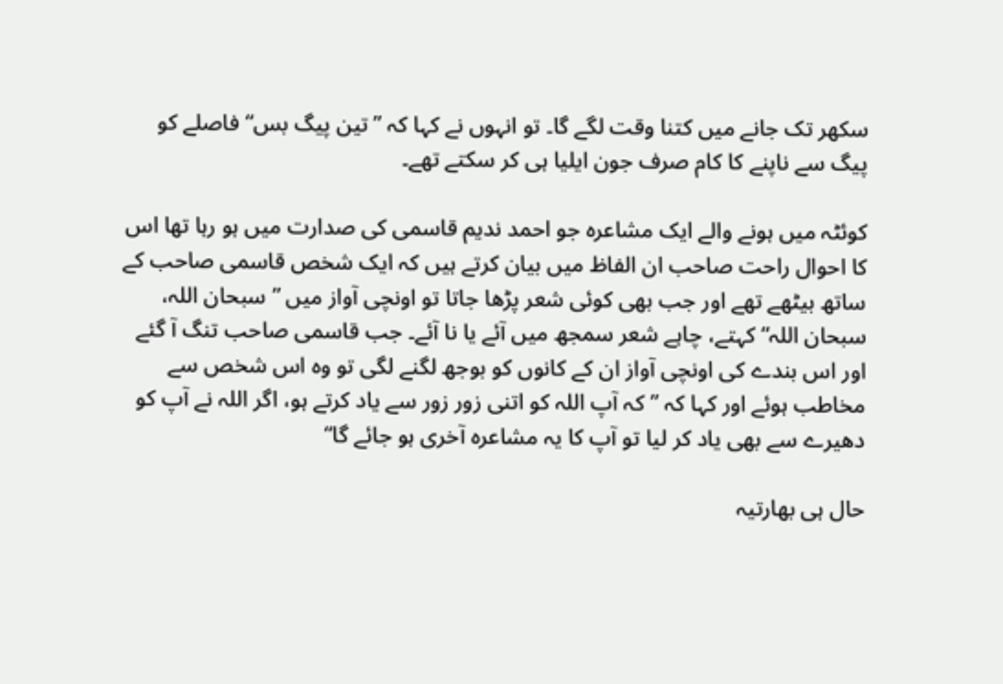سکھر تک جانے میں کتنا وقت لگے گا۔ تو انہوں نے کہا کہ ”تین پیگ بس“ فاصلے کو پیگ سے ناپنے کا کام صرف جون ایلیا ہی کر سکتے تھے۔

کوئٹہ میں ہونے والے ایک مشاعرہ جو احمد ندیم قاسمی کی صدارت میں ہو رہا تھا اس کا احوال راحت صاحب ان الفاظ میں بیان کرتے ہیں کہ ایک شخص قاسمی صاحب کے ساتھ بیٹھے تھے اور جب بھی کوئی شعر پڑھا جاتا تو اونچی آواز میں ”سبحان اللہ، سبحان اللہ“ کہتے، چاہے شعر سمجھ میں آئے یا نا آئے۔ جب قاسمی صاحب تنگ آ گئے اور اس بندے کی اونچی آواز ان کے کانوں کو بوجھ لگنے لگی تو وہ اس شخص سے مخاطب ہوئے اور کہا کہ ”کہ آپ اللہ کو اتنی زور زور سے یاد کرتے ہو، اگر اللہ نے آپ کو دھیرے سے بھی یاد کر لیا تو آپ کا یہ مشاعرہ آخری ہو جائے گا“

حال ہی بھارتیہ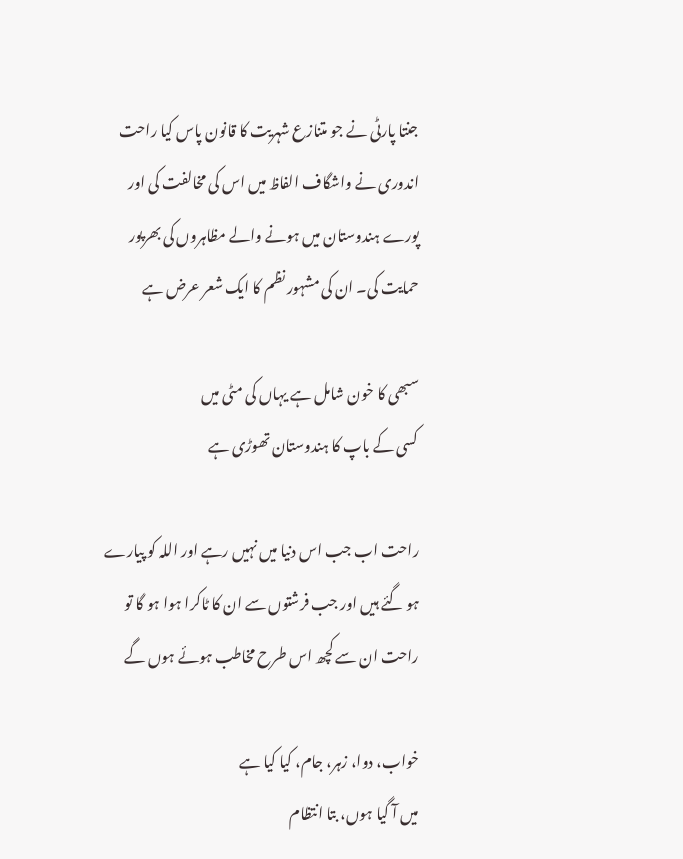جنتا پارٹی نے جو متنازع شہریت کا قانون پاس کیا راحت اندوری نے واشگاف الفاظ میں اس کی مخالفت کی اور پورے ہندوستان میں ہونے والے مظاہروں کی بھرپور حمایت کی۔ ان کی مشہور نظم کا ایک شعر عرض ہے

سبھی کا خون شامل ہے یہاں کی مٹی میں
کسی کے باپ کا ہندوستان تھوڑی ہے

راحت اب جب اس دنیا میں نہیں رہے اور اللہ کو پیارے ہو گئے ہیں اور جب فرشتوں سے ان کا ٹاکرا ہوا ہو گا تو راحت ان سے کچھ اس طرح مخاطب ہوئے ہوں گے

خواب، دوا، زہر، جام، کیا کیا ہے
میں آ گیا ہوں، بتا انتظام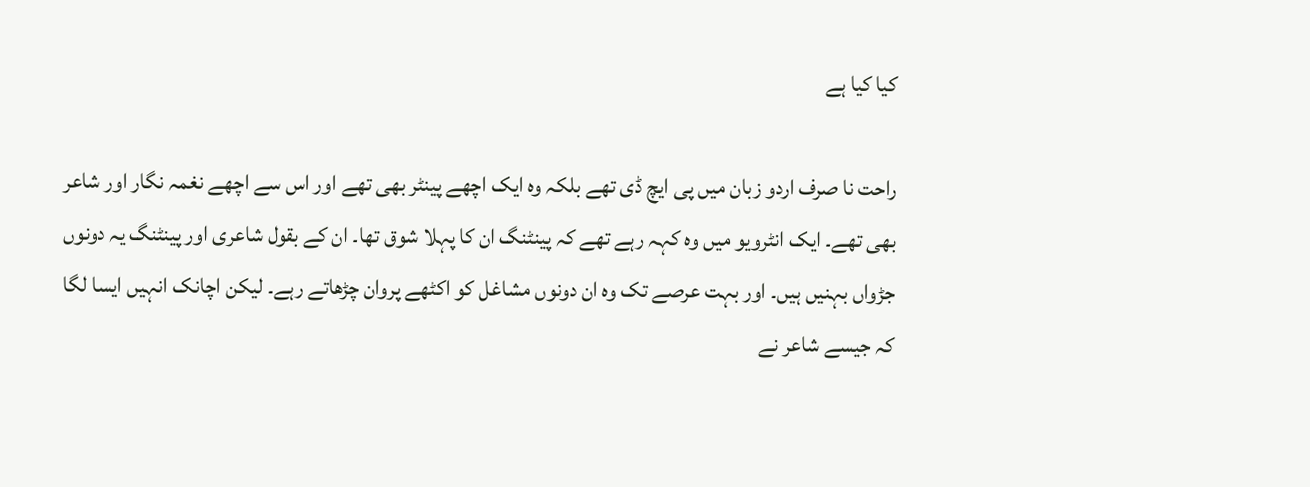کیا کیا ہے

راحت نا صرف اردو زبان میں پی ایچ ڈی تھے بلکہ وہ ایک اچھے پینٹر بھی تھے اور اس سے اچھے نغمہ نگار اور شاعر بھی تھے۔ ایک انٹرویو میں وہ کہہ رہے تھے کہ پینٹنگ ان کا پہلا شوق تھا۔ ان کے بقول شاعری اور پینٹنگ یہ دونوں جڑواں بہنیں ہیں۔ اور بہت عرصے تک وہ ان دونوں مشاغل کو اکٹھے پروان چڑھاتے رہے۔ لیکن اچانک انہیں ایسا لگا کہ جیسے شاعر نے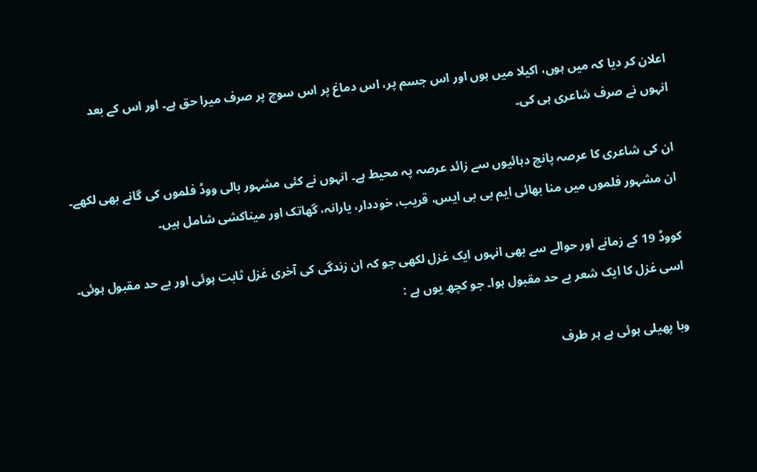اعلان کر دیا کہ میں ہوں، اکیلا میں ہوں اور اس جسم پر، اس دماغ پر اس سوچ پر صرف میرا حق ہے۔ اور اس کے بعد انہوں نے صرف شاعری ہی کی۔

ان کی شاعری کا عرصہ پانچ دہائیوں سے زائد عرصہ پہ محیط ہے۔ انہوں نے کئی مشہور بالی ووڈ فلموں کی گانے بھی لکھے۔ ان مشہور فلموں میں منا بھائی ایم بی بی ایس، قریب، خوددار، یارانہ، گھاتک اور میناکشی شامل ہیں۔

کووڈ 19 کے زمانے اور حوالے سے بھی انہوں ایک غزل لکھی جو کہ ان زندگی کی آخری غزل ثابت ہوئی اور بے حد مقبول ہوئی۔ اسی غزل کا ایک شعر بے حد مقبول ہوا۔ جو کچھ یوں ہے :

وبا پھیلی ہوئی ہے ہر طرف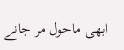ابھی ماحول مر جانے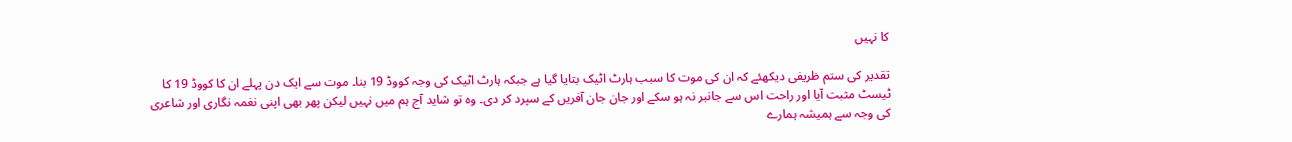کا نہیں

تقدیر کی ستم ظریفی دیکھئے کہ ان کی موت کا سبب ہارٹ اٹیک بتایا گیا ہے جبکہ ہارٹ اٹیک کی وجہ کووڈ 19 بنا۔ موت سے ایک دن پہلے ان کا کووڈ 19 کا ٹیسٹ مثبت آیا اور راحت اس سے جانبر نہ ہو سکے اور جان جان آفریں کے سپرد کر دی۔ وہ تو شاید آج ہم میں نہیں لیکن پھر بھی اپنی نغمہ نگاری اور شاعری کی وجہ سے ہمیشہ ہمارے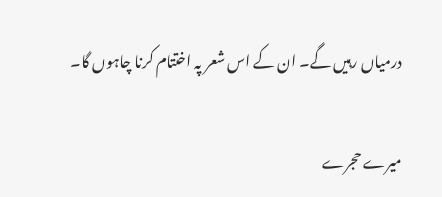درمیاں رہیں گے۔ ان کے اس شعر پہ اختتام کرنا چاہوں گا۔

میرے حجرے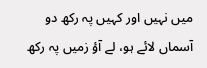میں نہیں اور کہیں پہ رکھ دو
آسماں لائے ہو، لے آؤ زمیں پہ رکھ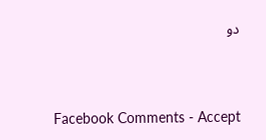دو


Facebook Comments - Accept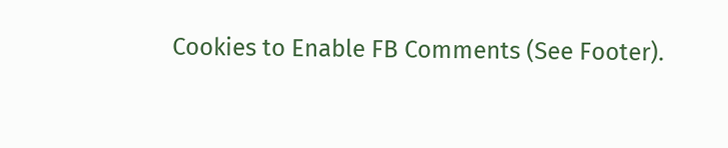Cookies to Enable FB Comments (See Footer).